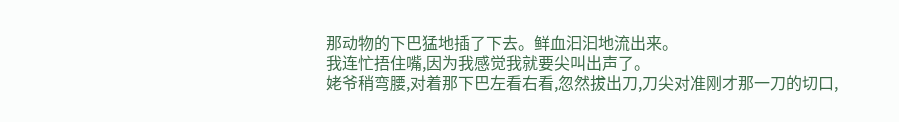那动物的下巴猛地插了下去。鲜血汩汩地流出来。
我连忙捂住嘴,因为我感觉我就要尖叫出声了。
姥爷稍弯腰,对着那下巴左看右看,忽然拔出刀,刀尖对准刚才那一刀的切口,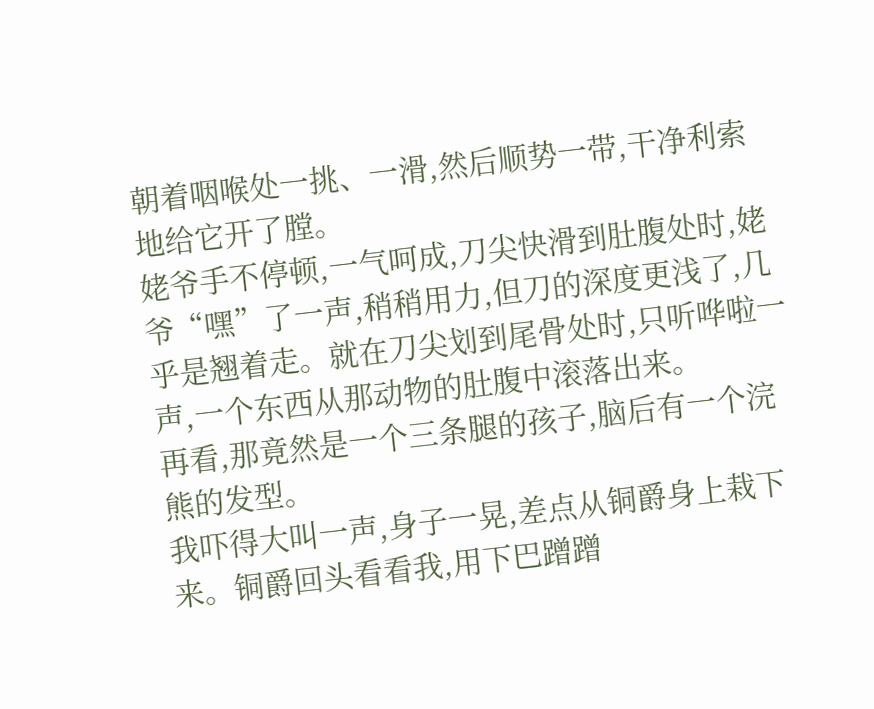朝着咽喉处一挑、一滑,然后顺势一带,干净利索地给它开了膛。
姥爷手不停顿,一气呵成,刀尖快滑到肚腹处时,姥爷“嘿”了一声,稍稍用力,但刀的深度更浅了,几乎是翘着走。就在刀尖划到尾骨处时,只听哗啦一声,一个东西从那动物的肚腹中滚落出来。
再看,那竟然是一个三条腿的孩子,脑后有一个浣熊的发型。
我吓得大叫一声,身子一晃,差点从铜爵身上栽下来。铜爵回头看看我,用下巴蹭蹭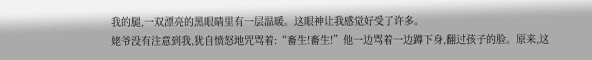我的腿,一双漂亮的黑眼睛里有一层温暖。这眼神让我感觉好受了许多。
姥爷没有注意到我,犹自愤怒地咒骂着:“畜生!畜生!”他一边骂着一边蹲下身,翻过孩子的脸。原来,这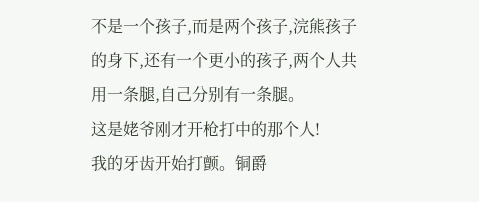不是一个孩子,而是两个孩子,浣熊孩子的身下,还有一个更小的孩子,两个人共用一条腿,自己分别有一条腿。
这是姥爷刚才开枪打中的那个人!
我的牙齿开始打颤。铜爵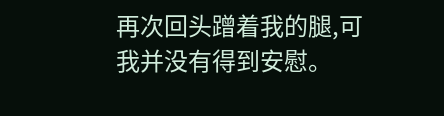再次回头蹭着我的腿,可我并没有得到安慰。